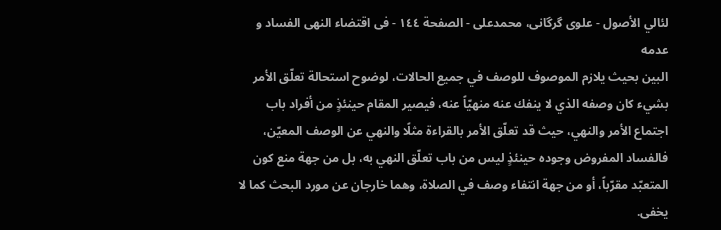لئالي الأصول - علوی گرگانی، محمدعلی - الصفحة ١٤٤ - فی اقتضاء النهی الفساد و عدمه
البين بحيث يلازم الموصوف للوصف في جميع الحالات، لوضوح استحالة تعلّق الأمر بشيء كان وصفه الذي لا ينفك عنه منهيّاً عنه، فيصير المقام حينئذٍ من أفراد باب اجتماع الأمر والنهي، حيث قد تعلّق الأمر بالقراءة مثلًا والنهي عن الوصف المعيّن، فالفساد المفروض وجوده حينئذٍ ليس من باب تعلّق النهي به، بل من جهة منع كون المتعبّد مقرّباً، أو من جهة انتفاء وصف في الصلاة، وهما خارجان عن مورد البحث كما لا يخفى.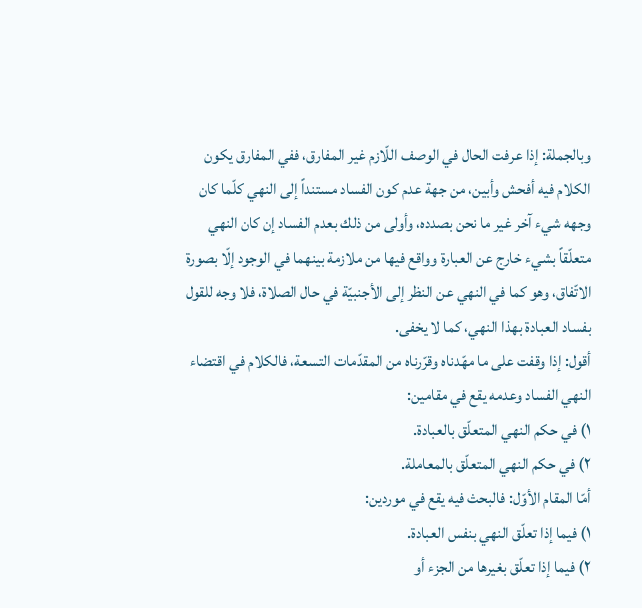وبالجملة: إذا عرفت الحال في الوصف اللّازم غير المفارق، ففي المفارق يكون الكلام فيه أفحش وأبين، من جهة عدم كون الفساد مستنداً إلى النهي كلّما كان وجهه شيء آخر غير ما نحن بصدده، وأولى من ذلك بعدم الفساد إن كان النهي متعلّقاً بشيء خارج عن العبارة وواقع فيها من ملازمة بينهما في الوجود إلّا بصورة الاتّفاق، وهو كما في النهي عن النظر إلى الأجنبيّة في حال الصلاة، فلا وجه للقول بفساد العبادة بهذا النهي، كما لا يخفى.
أقول: إذا وقفت على ما مهّدناه وقرّرناه من المقدّمات التسعة، فالكلام في اقتضاء النهي الفساد وعدمه يقع في مقامين:
١) في حكم النهي المتعلّق بالعبادة.
٢) في حكم النهي المتعلّق بالمعاملة.
أمّا المقام الأوّل: فالبحث فيه يقع في موردين:
١) فيما إذا تعلّق النهي بنفس العبادة.
٢) فيما إذا تعلّق بغيرها من الجزء أو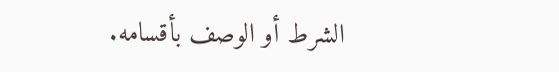الشرط أو الوصف بأقسامه.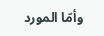وأمّا المورد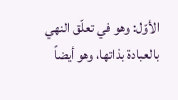الأوّل: وهو في تعلّق النهي بالعبادة بذاتها، وهو أيضاً